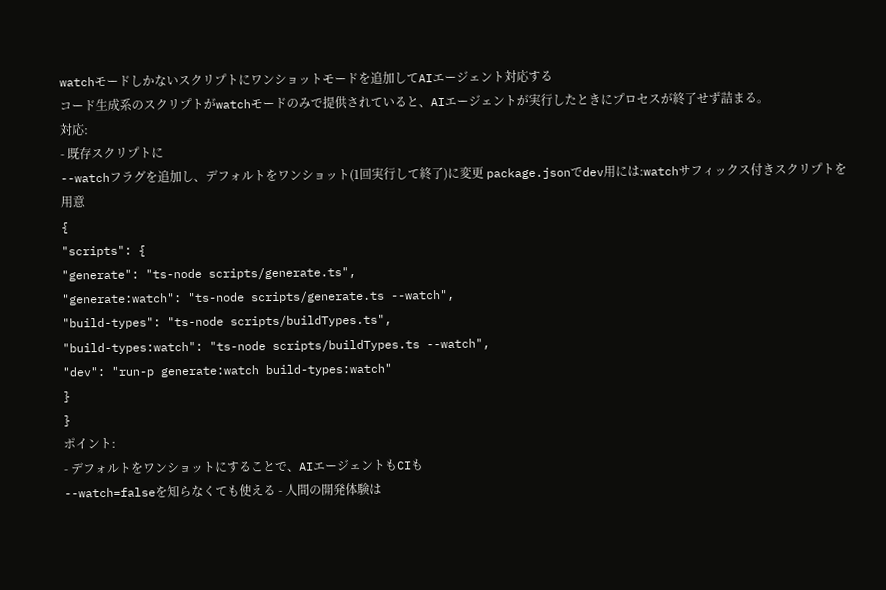watchモードしかないスクリプトにワンショットモードを追加してAIエージェント対応する
コード生成系のスクリプトがwatchモードのみで提供されていると、AIエージェントが実行したときにプロセスが終了せず詰まる。
対応:
- 既存スクリプトに
--watchフラグを追加し、デフォルトをワンショット(1回実行して終了)に変更 package.jsonでdev用には:watchサフィックス付きスクリプトを用意
{
"scripts": {
"generate": "ts-node scripts/generate.ts",
"generate:watch": "ts-node scripts/generate.ts --watch",
"build-types": "ts-node scripts/buildTypes.ts",
"build-types:watch": "ts-node scripts/buildTypes.ts --watch",
"dev": "run-p generate:watch build-types:watch"
}
}
ポイント:
- デフォルトをワンショットにすることで、AIエージェントもCIも
--watch=falseを知らなくても使える - 人間の開発体験は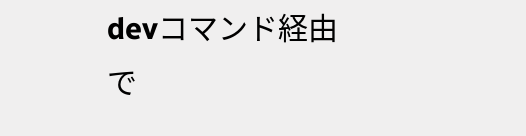devコマンド経由で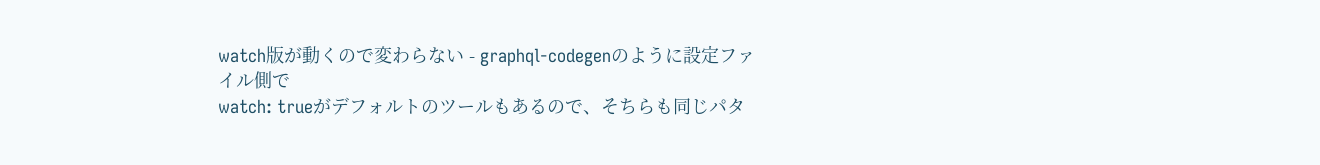watch版が動くので変わらない - graphql-codegenのように設定ファイル側で
watch: trueがデフォルトのツールもあるので、そちらも同じパタ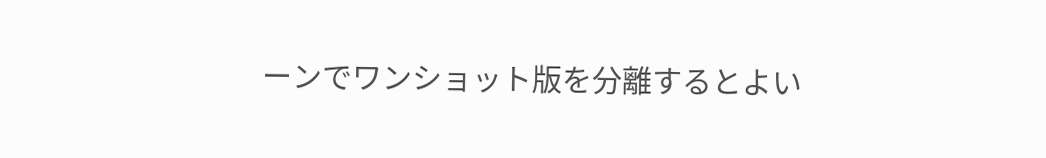ーンでワンショット版を分離するとよい